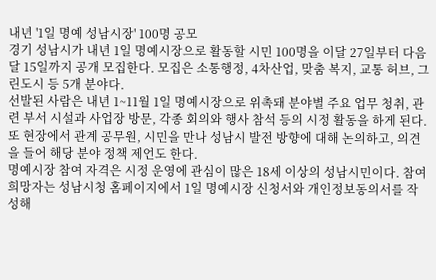내년 '1일 명예 성남시장' 100명 공모
경기 성남시가 내년 1일 명예시장으로 활동할 시민 100명을 이달 27일부터 다음 달 15일까지 공개 모집한다. 모집은 소통행정, 4차산업, 맞춤 복지, 교통 허브, 그린도시 등 5개 분야다.
선발된 사람은 내년 1~11월 1일 명예시장으로 위촉돼 분야별 주요 업무 청취, 관련 부서 시설과 사업장 방문, 각종 회의와 행사 참석 등의 시정 활동을 하게 된다.
또 현장에서 관계 공무원, 시민을 만나 성남시 발전 방향에 대해 논의하고, 의견을 들어 해당 분야 정책 제언도 한다.
명예시장 참여 자격은 시정 운영에 관심이 많은 18세 이상의 성남시민이다. 참여 희망자는 성남시청 홈페이지에서 1일 명예시장 신청서와 개인정보동의서를 작성해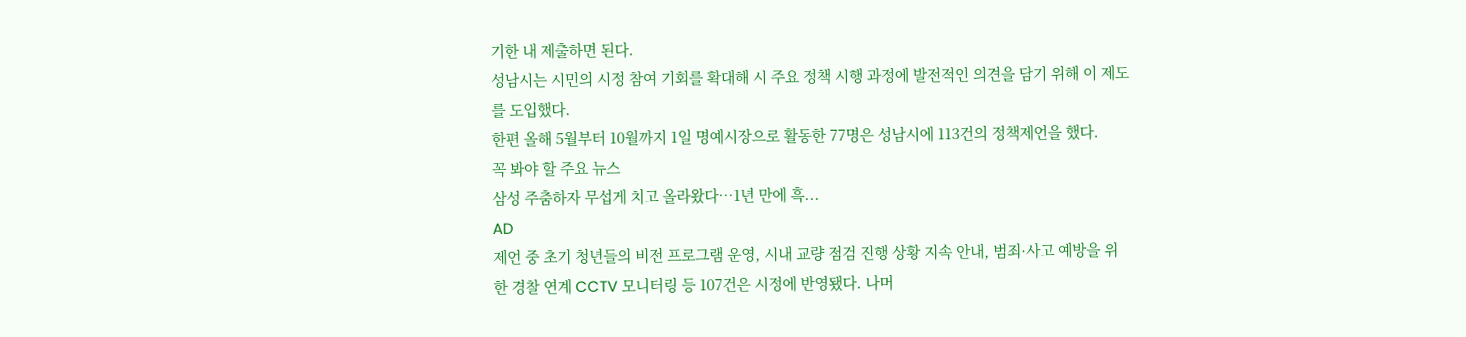기한 내 제출하면 된다.
성남시는 시민의 시정 참여 기회를 확대해 시 주요 정책 시행 과정에 발전적인 의견을 담기 위해 이 제도를 도입했다.
한편 올해 5월부터 10월까지 1일 명예시장으로 활동한 77명은 성남시에 113건의 정책제언을 했다.
꼭 봐야 할 주요 뉴스
삼성 주춤하자 무섭게 치고 올라왔다…1년 만에 흑...
AD
제언 중 초기 청년들의 비전 프로그램 운영, 시내 교량 점검 진행 상황 지속 안내, 범죄·사고 예방을 위한 경찰 연계 CCTV 모니터링 등 107건은 시정에 반영됐다. 나머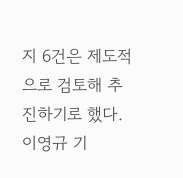지 6건은 제도적으로 검토해 추진하기로 했다.
이영규 기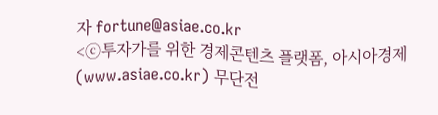자 fortune@asiae.co.kr
<ⓒ투자가를 위한 경제콘텐츠 플랫폼, 아시아경제(www.asiae.co.kr) 무단전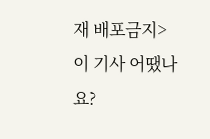재 배포금지>
이 기사 어땠나요?